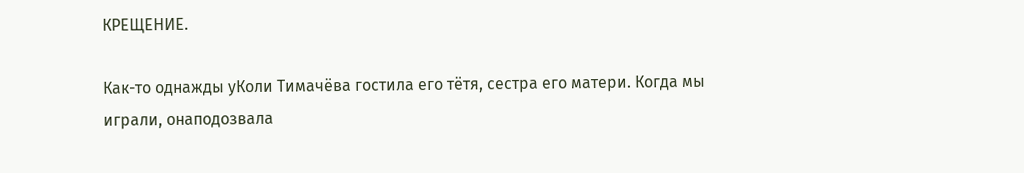КРЕЩЕНИЕ.

Как-то однажды уКоли Тимачёва гостила его тётя, сестра его матери. Когда мы играли, онаподозвала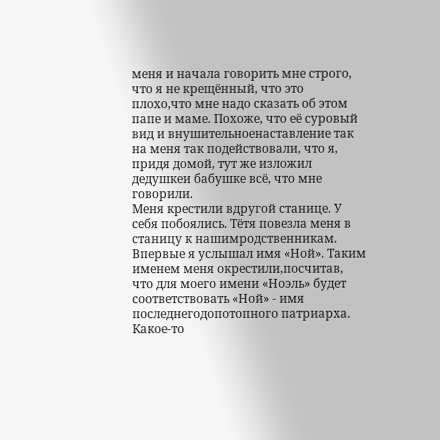меня и начала говорить мне строго, что я не крещённый, что это плохо,что мне надо сказать об этом папе и маме. Похоже, что её суровый вид и внушительноенаставление так на меня так подействовали, что я, придя домой, тут же изложил дедушкеи бабушке всё, что мне говорили.
Меня крестили вдругой станице. У себя побоялись. Тётя повезла меня в станицу к нашимродственникам. Впервые я услышал имя «Ной». Таким именем меня окрестили,посчитав, что для моего имени «Ноэль» будет соответствовать «Ной» - имя последнегодопотопного патриарха.
Какое-то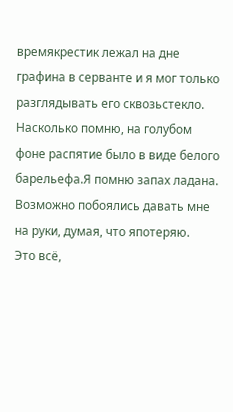времякрестик лежал на дне графина в серванте и я мог только разглядывать его сквозьстекло. Насколько помню, на голубом фоне распятие было в виде белого барельефа.Я помню запах ладана. Возможно побоялись давать мне на руки, думая, что япотеряю.
Это всё,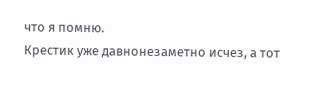что я помню.
Крестик уже давнонезаметно исчез, а тот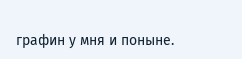графин у мня и поныне.